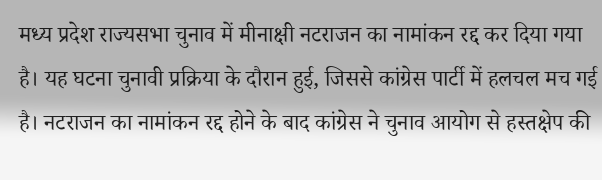मध्य प्रदेश राज्यसभा चुनाव में मीनाक्षी नटराजन का नामांकन रद्द कर दिया गया है। यह घटना चुनावी प्रक्रिया के दौरान हुई, जिससे कांग्रेस पार्टी में हलचल मच गई है। नटराजन का नामांकन रद्द होने के बाद कांग्रेस ने चुनाव आयोग से हस्तक्षेप की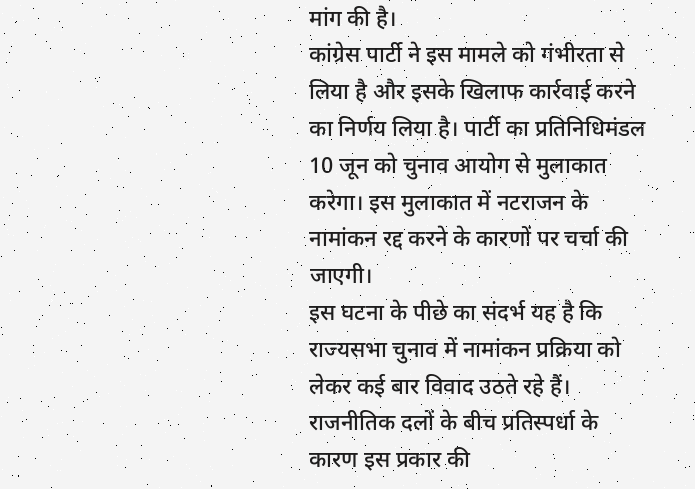मांग की है।
कांग्रेस पार्टी ने इस मामले को गंभीरता से लिया है और इसके खिलाफ कार्रवाई करने का निर्णय लिया है। पार्टी का प्रतिनिधिमंडल 10 जून को चुनाव आयोग से मुलाकात करेगा। इस मुलाकात में नटराजन के नामांकन रद्द करने के कारणों पर चर्चा की जाएगी।
इस घटना के पीछे का संदर्भ यह है कि राज्यसभा चुनाव में नामांकन प्रक्रिया को लेकर कई बार विवाद उठते रहे हैं। राजनीतिक दलों के बीच प्रतिस्पर्धा के कारण इस प्रकार की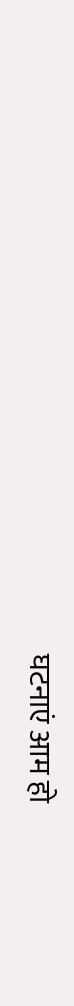घटनाएं आम हो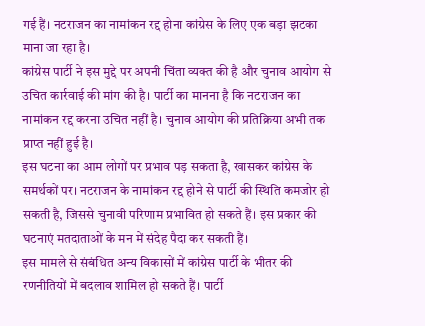गई हैं। नटराजन का नामांकन रद्द होना कांग्रेस के लिए एक बड़ा झटका माना जा रहा है।
कांग्रेस पार्टी ने इस मुद्दे पर अपनी चिंता व्यक्त की है और चुनाव आयोग से उचित कार्रवाई की मांग की है। पार्टी का मानना है कि नटराजन का नामांकन रद्द करना उचित नहीं है। चुनाव आयोग की प्रतिक्रिया अभी तक प्राप्त नहीं हुई है।
इस घटना का आम लोगों पर प्रभाव पड़ सकता है, खासकर कांग्रेस के समर्थकों पर। नटराजन के नामांकन रद्द होने से पार्टी की स्थिति कमजोर हो सकती है, जिससे चुनावी परिणाम प्रभावित हो सकते हैं। इस प्रकार की घटनाएं मतदाताओं के मन में संदेह पैदा कर सकती हैं।
इस मामले से संबंधित अन्य विकासों में कांग्रेस पार्टी के भीतर की रणनीतियों में बदलाव शामिल हो सकते हैं। पार्टी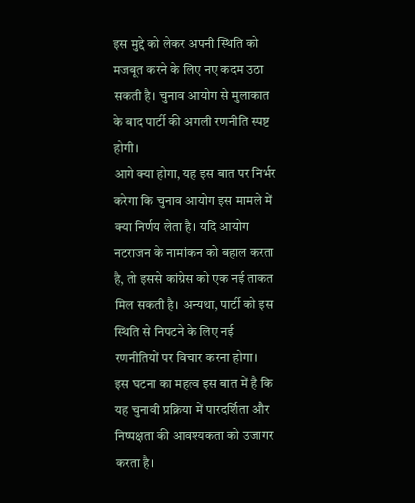इस मुद्दे को लेकर अपनी स्थिति को मजबूत करने के लिए नए कदम उठा सकती है। चुनाव आयोग से मुलाकात के बाद पार्टी की अगली रणनीति स्पष्ट होगी।
आगे क्या होगा, यह इस बात पर निर्भर करेगा कि चुनाव आयोग इस मामले में क्या निर्णय लेता है। यदि आयोग नटराजन के नामांकन को बहाल करता है, तो इससे कांग्रेस को एक नई ताकत मिल सकती है। अन्यथा, पार्टी को इस स्थिति से निपटने के लिए नई रणनीतियों पर विचार करना होगा।
इस घटना का महत्व इस बात में है कि यह चुनावी प्रक्रिया में पारदर्शिता और निष्पक्षता की आवश्यकता को उजागर करता है।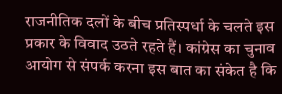राजनीतिक दलों के बीच प्रतिस्पर्धा के चलते इस प्रकार के विवाद उठते रहते हैं। कांग्रेस का चुनाव आयोग से संपर्क करना इस बात का संकेत है कि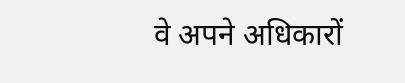वे अपने अधिकारों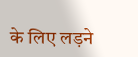के लिए लड़ने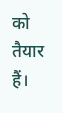को तैयार हैं।